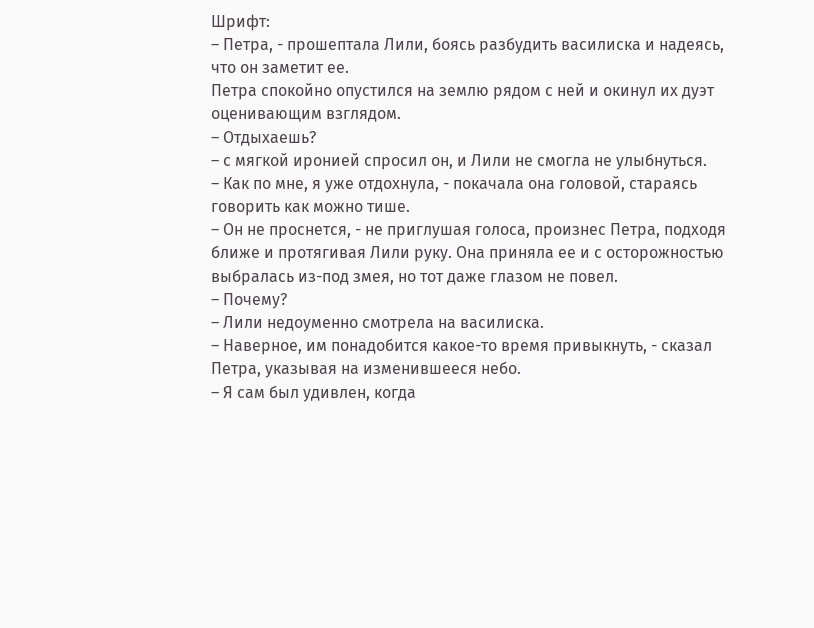Шрифт:
– Петра, - прошептала Лили, боясь разбудить василиска и надеясь, что он заметит ее.
Петра спокойно опустился на землю рядом с ней и окинул их дуэт оценивающим взглядом.
– Отдыхаешь?
– с мягкой иронией спросил он, и Лили не смогла не улыбнуться.
– Как по мне, я уже отдохнула, - покачала она головой, стараясь говорить как можно тише.
– Он не проснется, - не приглушая голоса, произнес Петра, подходя ближе и протягивая Лили руку. Она приняла ее и с осторожностью выбралась из-под змея, но тот даже глазом не повел.
– Почему?
– Лили недоуменно смотрела на василиска.
– Наверное, им понадобится какое-то время привыкнуть, - сказал Петра, указывая на изменившееся небо.
– Я сам был удивлен, когда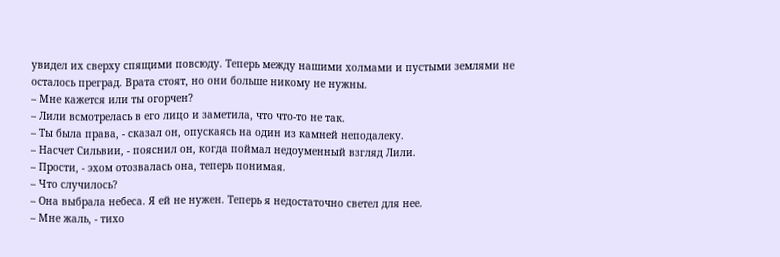увидел их сверху спящими повсюду. Теперь между нашими холмами и пустыми землями не осталось преград. Врата стоят, но они больше никому не нужны.
– Мне кажется или ты огорчен?
– Лили всмотрелась в его лицо и заметила, что что-то не так.
– Ты была права, - сказал он, опускаясь на один из камней неподалеку.
– Насчет Сильвии, - пояснил он, когда поймал недоуменный взгляд Лили.
– Прости, - эхом отозвалась она, теперь понимая.
– Что случилось?
– Она выбрала небеса. Я ей не нужен. Теперь я недостаточно светел для нее.
– Мне жаль, - тихо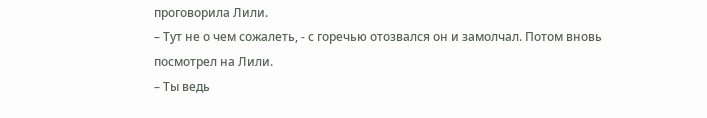проговорила Лили.
– Тут не о чем сожалеть, - с горечью отозвался он и замолчал. Потом вновь посмотрел на Лили.
– Ты ведь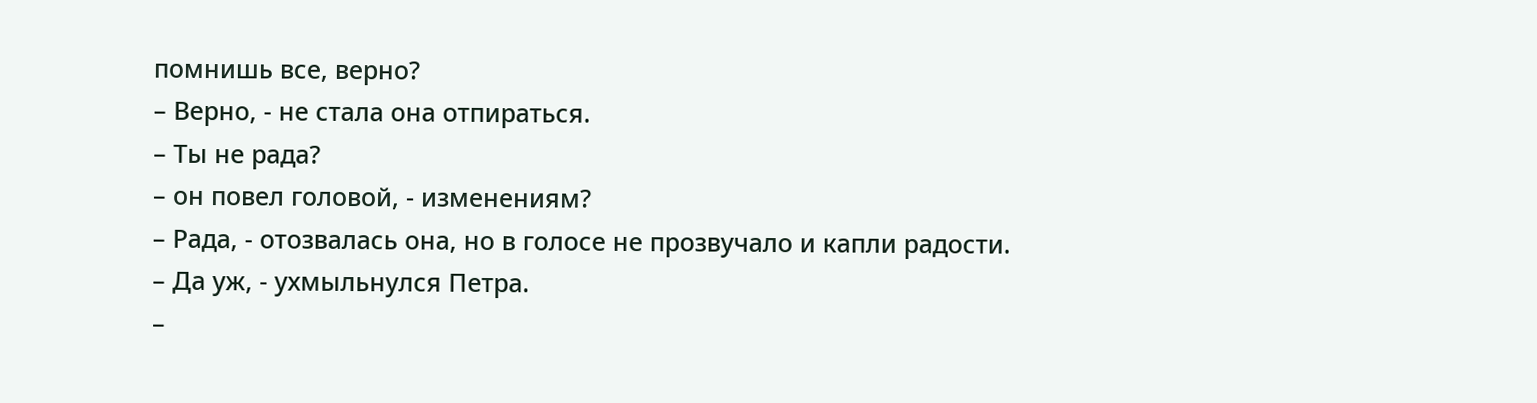помнишь все, верно?
– Верно, - не стала она отпираться.
– Ты не рада?
– он повел головой, - изменениям?
– Рада, - отозвалась она, но в голосе не прозвучало и капли радости.
– Да уж, - ухмыльнулся Петра.
–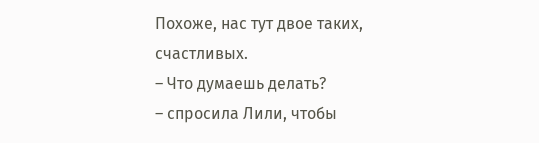Похоже, нас тут двое таких, счастливых.
– Что думаешь делать?
– спросила Лили, чтобы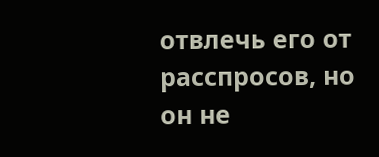отвлечь его от расспросов, но он не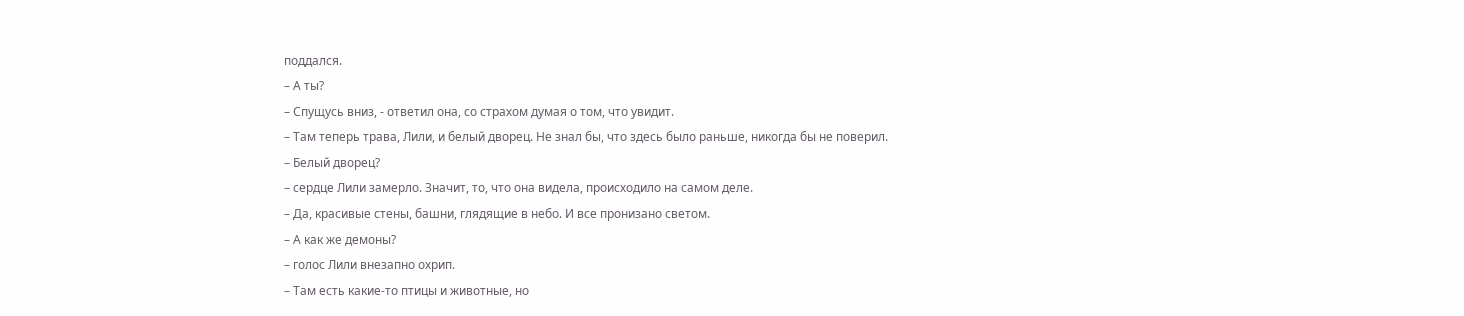поддался.
– А ты?
– Спущусь вниз, - ответил она, со страхом думая о том, что увидит.
– Там теперь трава, Лили, и белый дворец. Не знал бы, что здесь было раньше, никогда бы не поверил.
– Белый дворец?
– сердце Лили замерло. Значит, то, что она видела, происходило на самом деле.
– Да, красивые стены, башни, глядящие в небо. И все пронизано светом.
– А как же демоны?
– голос Лили внезапно охрип.
– Там есть какие-то птицы и животные, но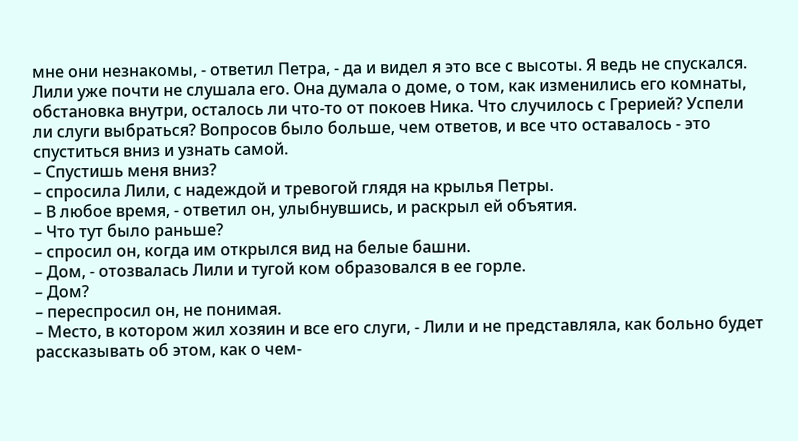мне они незнакомы, - ответил Петра, - да и видел я это все с высоты. Я ведь не спускался.
Лили уже почти не слушала его. Она думала о доме, о том, как изменились его комнаты, обстановка внутри, осталось ли что-то от покоев Ника. Что случилось с Грерией? Успели ли слуги выбраться? Вопросов было больше, чем ответов, и все что оставалось - это спуститься вниз и узнать самой.
– Спустишь меня вниз?
– спросила Лили, с надеждой и тревогой глядя на крылья Петры.
– В любое время, - ответил он, улыбнувшись, и раскрыл ей объятия.
– Что тут было раньше?
– спросил он, когда им открылся вид на белые башни.
– Дом, - отозвалась Лили и тугой ком образовался в ее горле.
– Дом?
– переспросил он, не понимая.
– Место, в котором жил хозяин и все его слуги, - Лили и не представляла, как больно будет рассказывать об этом, как о чем-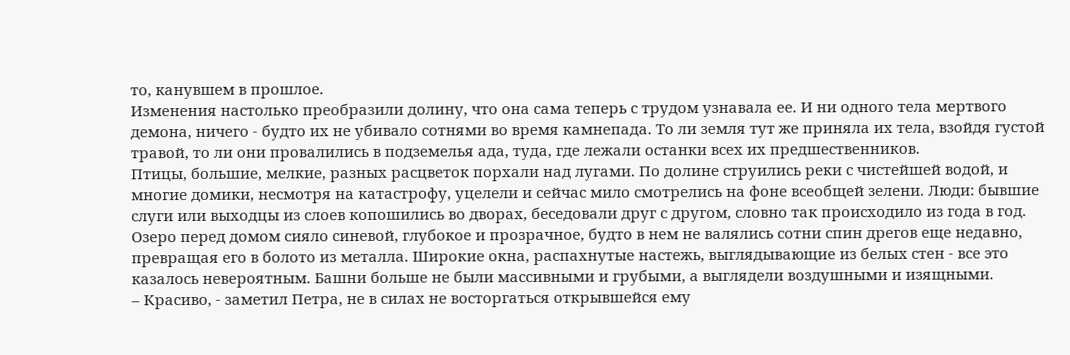то, канувшем в прошлое.
Изменения настолько преобразили долину, что она сама теперь с трудом узнавала ее. И ни одного тела мертвого демона, ничего - будто их не убивало сотнями во время камнепада. То ли земля тут же приняла их тела, взойдя густой травой, то ли они провалились в подземелья ада, туда, где лежали останки всех их предшественников.
Птицы, большие, мелкие, разных расцветок порхали над лугами. По долине струились реки с чистейшей водой, и многие домики, несмотря на катастрофу, уцелели и сейчас мило смотрелись на фоне всеобщей зелени. Люди: бывшие слуги или выходцы из слоев копошились во дворах, беседовали друг с другом, словно так происходило из года в год. Озеро перед домом сияло синевой, глубокое и прозрачное, будто в нем не валялись сотни спин дрегов еще недавно, превращая его в болото из металла. Широкие окна, распахнутые настежь, выглядывающие из белых стен - все это казалось невероятным. Башни больше не были массивными и грубыми, а выглядели воздушными и изящными.
– Красиво, - заметил Петра, не в силах не восторгаться открывшейся ему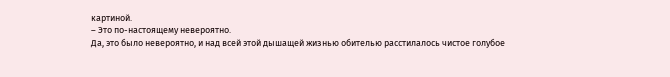картиной.
– Это по-настоящему невероятно.
Да, это было невероятно, и над всей этой дышащей жизнью обителью расстилалось чистое голубое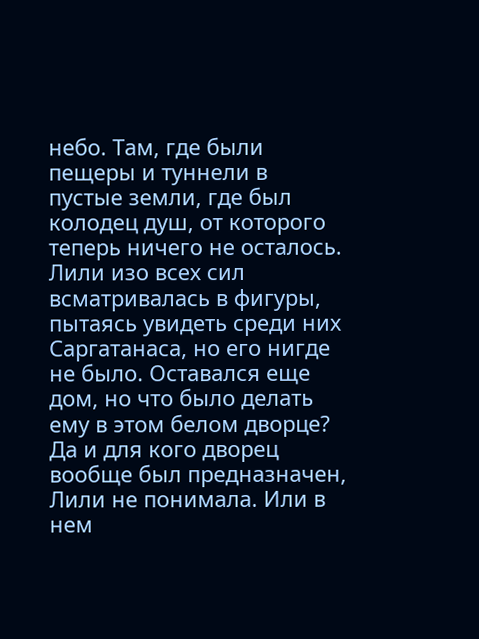небо. Там, где были пещеры и туннели в пустые земли, где был колодец душ, от которого теперь ничего не осталось. Лили изо всех сил всматривалась в фигуры, пытаясь увидеть среди них Саргатанаса, но его нигде не было. Оставался еще дом, но что было делать ему в этом белом дворце? Да и для кого дворец вообще был предназначен, Лили не понимала. Или в нем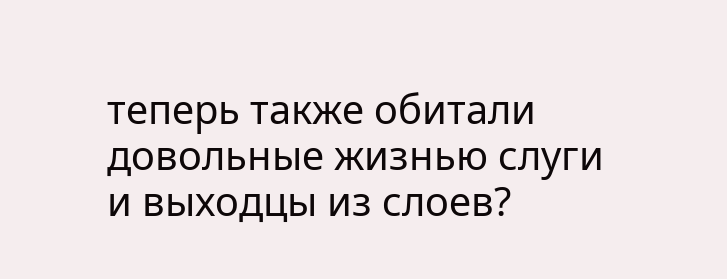теперь также обитали довольные жизнью слуги и выходцы из слоев?